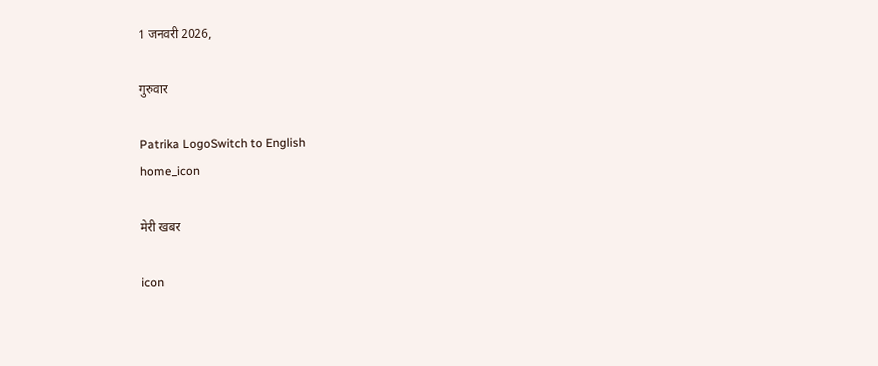1 जनवरी 2026,

गुरुवार

Patrika LogoSwitch to English
home_icon

मेरी खबर

icon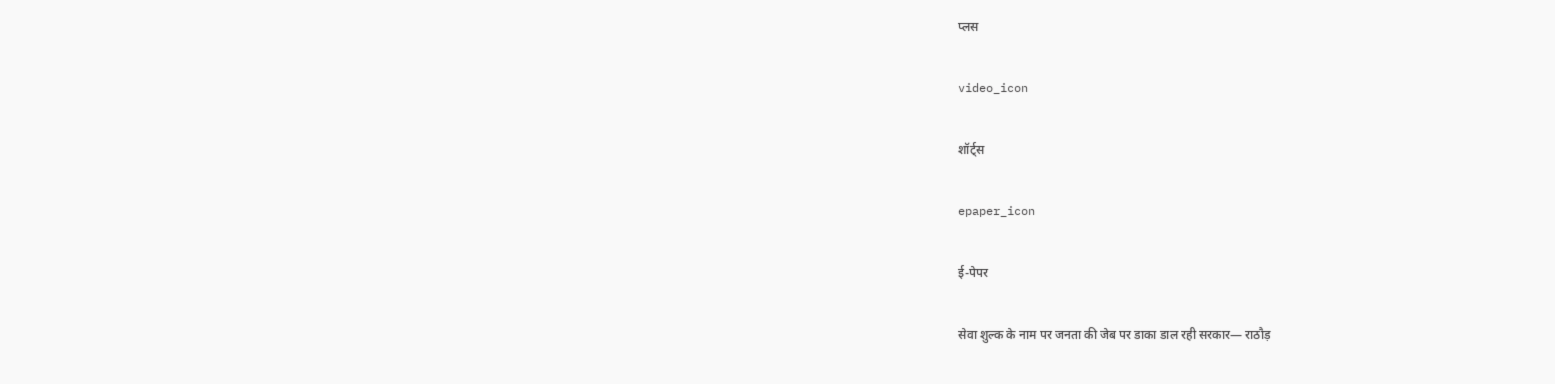प्लस

video_icon

शॉर्ट्स

epaper_icon

ई-पेपर

सेवा शुल्क के नाम पर जनता की जेब पर डाका डाल रही सरकार— राठौड़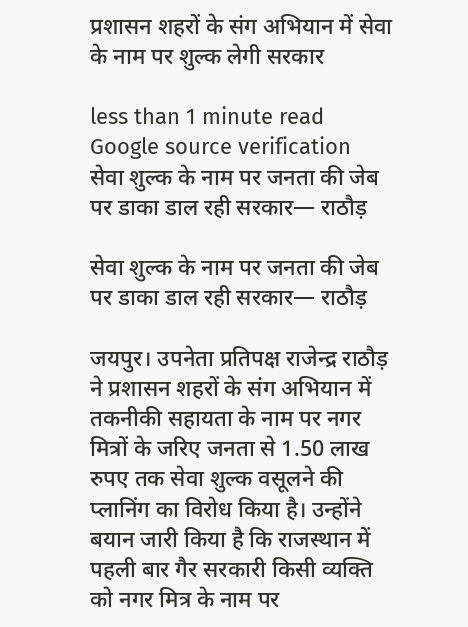प्रशासन शहरों के संग अभियान में सेवा के नाम पर शुल्क लेगी सरकार

less than 1 minute read
Google source verification
सेवा शुल्क के नाम पर जनता की जेब पर डाका डाल रही सरकार— राठौड़

सेवा शुल्क के नाम पर जनता की जेब पर डाका डाल रही सरकार— राठौड़

जयपुर। उपनेता प्रतिपक्ष राजेन्द्र राठौड़ ने प्रशासन शहरों के संग अभियान में तकनीकी सहायता के नाम पर नगर मित्रों के जरिए जनता से 1.50 लाख रुपए तक सेवा शुल्क वसूलने की प्लानिंग का विरोध किया है। उन्होंने बयान जारी किया है कि राजस्थान में पहली बार गैर सरकारी किसी व्यक्ति को नगर मित्र के नाम पर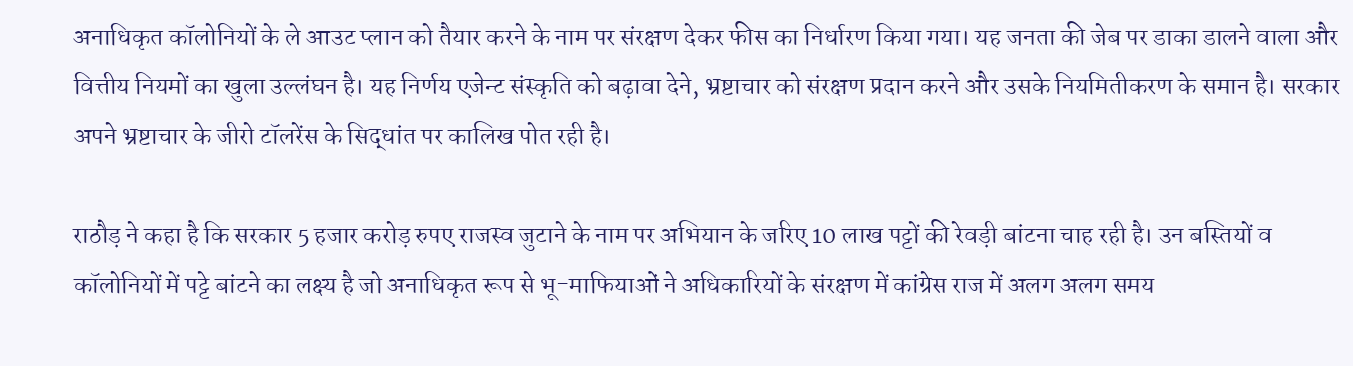अनाधिकृत कॉलोनियों के ले आउट प्लान को तैयार करने के नाम पर संरक्षण देकर फीस का निर्धारण किया गया। यह जनता की जेब पर डाका डालने वाला और वित्तीय नियमों का खुला उल्लंघन है। यह निर्णय एजेन्ट संस्कृति को बढ़ावा देने, भ्रष्टाचार को संरक्षण प्रदान करने और उसके नियमितीकरण के समान है। सरकार अपने भ्रष्टाचार के जीरो टॉलरेंस के सिद्धांत पर कालिख पोत रही है।

राठौड़ ने कहा है कि सरकार 5 हजार करोड़ रुपए राजस्व जुटाने के नाम पर अभियान के जरिए 10 लाख पट्टों की रेवड़ी बांटना चाह रही है। उन बस्तियों व कॉलोनियों में पट्टे बांटने का लक्ष्य है जो अनाधिकृत रूप से भू-माफियाओं ने अधिकारियों के संरक्षण में कांग्रेस राज में अलग अलग समय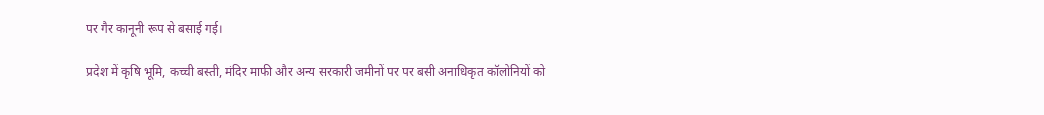पर गैर कानूनी रूप से बसाई गई।

प्रदेश में कृषि भूमि, कच्ची बस्ती, मंदिर माफी और अन्य सरकारी जमीनों पर पर बसी अनाधिकृत कॉलोनियों को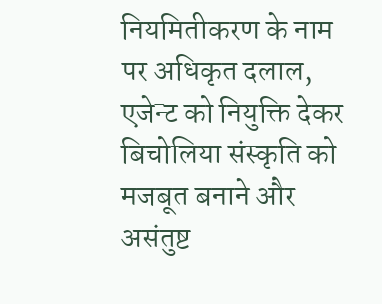नियमितीकरण के नाम पर अधिकृत दलाल, एजेन्ट को नियुक्ति देकर बिचोलिया संस्कृति को मजबूत बनाने और असंतुष्ट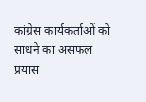कांग्रेस कार्यकर्ताओं को साधने का असफल प्रयास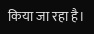किया जा रहा है।